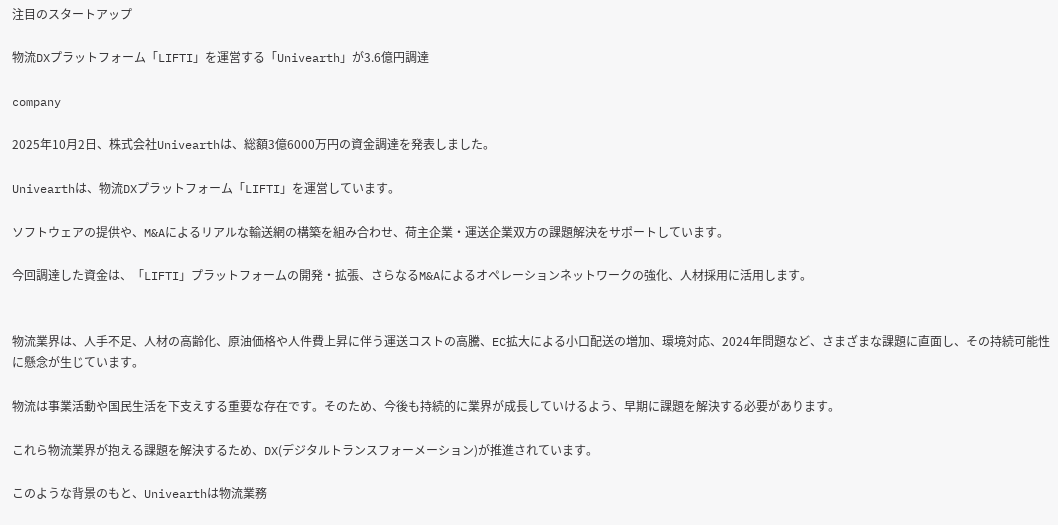注目のスタートアップ

物流DXプラットフォーム「LIFTI」を運営する「Univearth」が3.6億円調達

company

2025年10月2日、株式会社Univearthは、総額3億6000万円の資金調達を発表しました。

Univearthは、物流DXプラットフォーム「LIFTI」を運営しています。

ソフトウェアの提供や、M&Aによるリアルな輸送網の構築を組み合わせ、荷主企業・運送企業双方の課題解決をサポートしています。

今回調達した資金は、「LIFTI」プラットフォームの開発・拡張、さらなるM&Aによるオペレーションネットワークの強化、人材採用に活用します。


物流業界は、人手不足、人材の高齢化、原油価格や人件費上昇に伴う運送コストの高騰、EC拡大による小口配送の増加、環境対応、2024年問題など、さまざまな課題に直面し、その持続可能性に懸念が生じています。

物流は事業活動や国民生活を下支えする重要な存在です。そのため、今後も持続的に業界が成長していけるよう、早期に課題を解決する必要があります。

これら物流業界が抱える課題を解決するため、DX(デジタルトランスフォーメーション)が推進されています。

このような背景のもと、Univearthは物流業務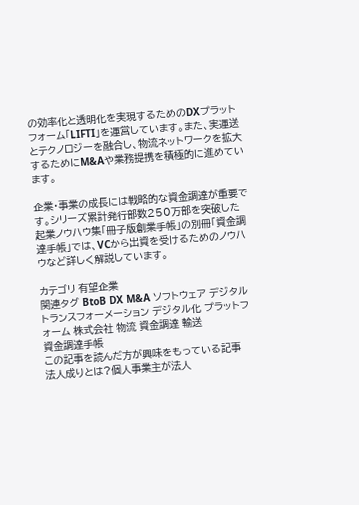の効率化と透明化を実現するためのDXプラットフォーム「LIFTI」を運営しています。また、実運送とテクノロジーを融合し、物流ネットワークを拡大するためにM&Aや業務提携を積極的に進めています。

企業・事業の成長には戦略的な資金調達が重要です。シリーズ累計発行部数250万部を突破した起業ノウハウ集「冊子版創業手帳」の別冊「資金調達手帳」では、VCから出資を受けるためのノウハウなど詳しく解説しています。

カテゴリ 有望企業
関連タグ BtoB DX M&A ソフトウェア デジタルトランスフォーメーション デジタル化 プラットフォーム 株式会社 物流 資金調達 輸送
資金調達手帳
この記事を読んだ方が興味をもっている記事
法人成りとは?個人事業主が法人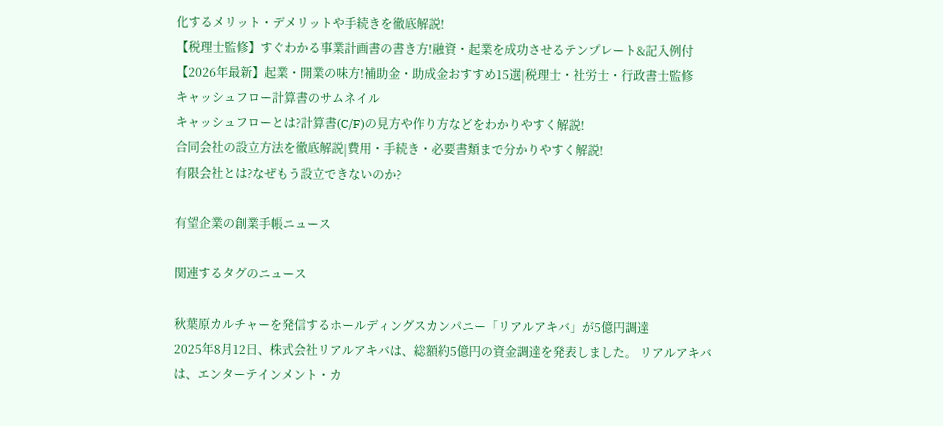化するメリット・デメリットや手続きを徹底解説!
【税理士監修】すぐわかる事業計画書の書き方!融資・起業を成功させるテンプレート&記入例付
【2026年最新】起業・開業の味方!補助金・助成金おすすめ15選|税理士・社労士・行政書士監修
キャッシュフロー計算書のサムネイル
キャッシュフローとは?計算書(C/F)の見方や作り方などをわかりやすく解説!
合同会社の設立方法を徹底解説|費用・手続き・必要書類まで分かりやすく解説!
有限会社とは?なぜもう設立できないのか?

有望企業の創業手帳ニュース

関連するタグのニュース

秋葉原カルチャーを発信するホールディングスカンパニー「リアルアキバ」が5億円調達
2025年8月12日、株式会社リアルアキバは、総額約5億円の資金調達を発表しました。 リアルアキバは、エンターテインメント・カ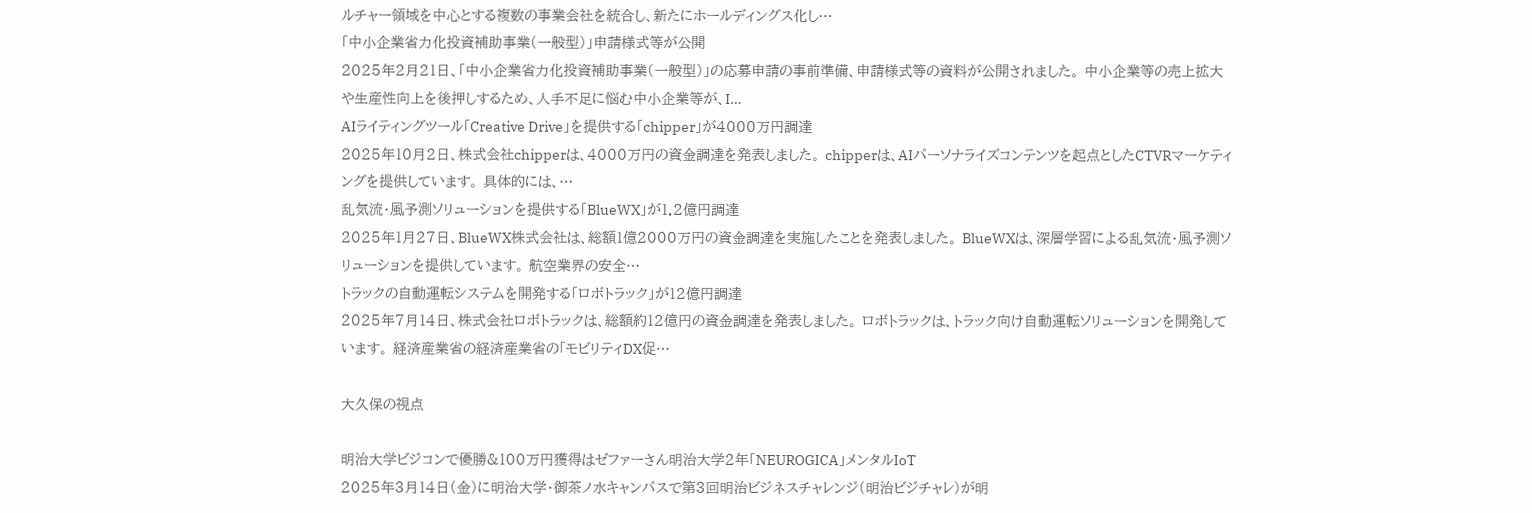ルチャー領域を中心とする複数の事業会社を統合し、新たにホールディングス化し…
「中小企業省力化投資補助事業(一般型)」申請様式等が公開
2025年2月21日、「中小企業省力化投資補助事業(一般型)」の応募申請の事前準備、申請様式等の資料が公開されました。 中小企業等の売上拡大や生産性向上を後押しするため、人手不足に悩む中小企業等が、I…
AIライティングツール「Creative Drive」を提供する「chipper」が4000万円調達
2025年10月2日、株式会社chipperは、4000万円の資金調達を発表しました。 chipperは、AIパーソナライズコンテンツを起点としたCTVRマーケティングを提供しています。 具体的には、…
乱気流・風予測ソリューションを提供する「BlueWX」が1.2億円調達
2025年1月27日、BlueWX株式会社は、総額1億2000万円の資金調達を実施したことを発表しました。 BlueWXは、深層学習による乱気流・風予測ソリューションを提供しています。 航空業界の安全…
トラックの自動運転システムを開発する「ロボトラック」が12億円調達
2025年7月14日、株式会社ロボトラックは、総額約12億円の資金調達を発表しました。 ロボトラックは、トラック向け自動運転ソリューションを開発しています。 経済産業省の経済産業省の「モビリティDX促…

大久保の視点

明治大学ビジコンで優勝&100万円獲得はゼファーさん明治大学2年「NEUROGICA」メンタルIoT
2025年3月14日(金)に明治大学・御茶ノ水キャンパスで第3回明治ビジネスチャレンジ(明治ビジチャレ)が明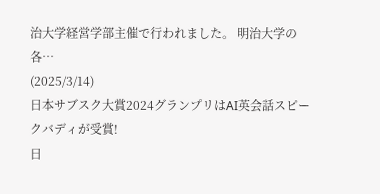治大学経営学部主催で行われました。 明治大学の各…
(2025/3/14)
日本サブスク大賞2024グランプリはAI英会話スピークバディが受賞!
日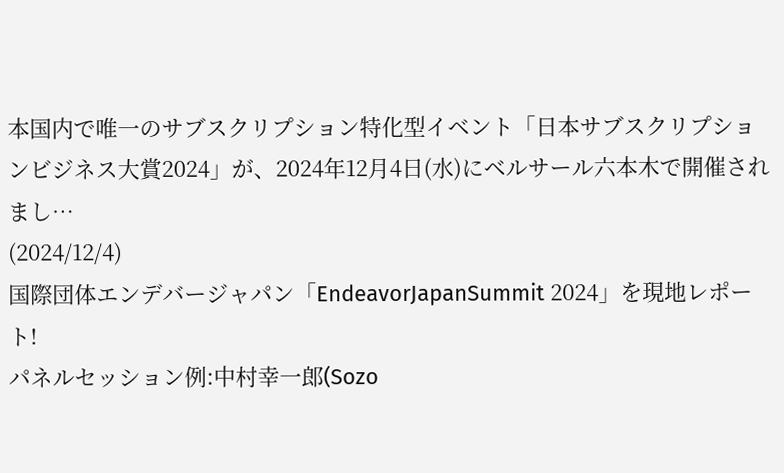本国内で唯一のサブスクリプション特化型イベント「日本サブスクリプションビジネス大賞2024」が、2024年12月4日(水)にベルサール六本木で開催されまし…
(2024/12/4)
国際団体エンデバージャパン「EndeavorJapanSummit 2024」を現地レポート!
パネルセッション例:中村幸一郎(Sozo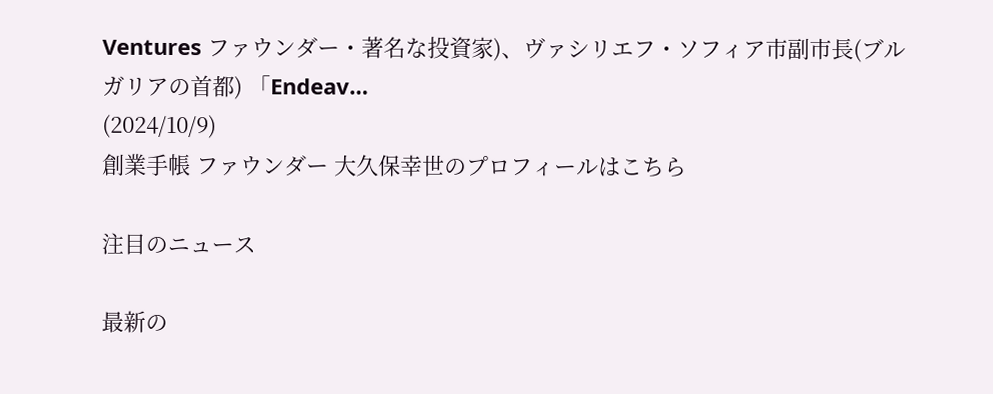Ventures ファウンダー・著名な投資家)、ヴァシリエフ・ソフィア市副市長(ブルガリアの首都) 「Endeav…
(2024/10/9)
創業手帳 ファウンダー 大久保幸世のプロフィールはこちら

注目のニュース

最新の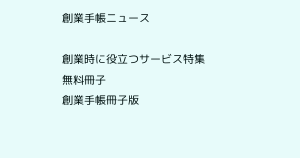創業手帳ニュース

創業時に役立つサービス特集
無料冊子
創業手帳冊子版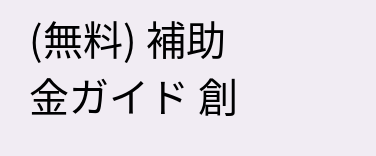(無料) 補助金ガイド 創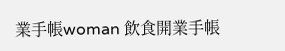業手帳woman 飲食開業手帳